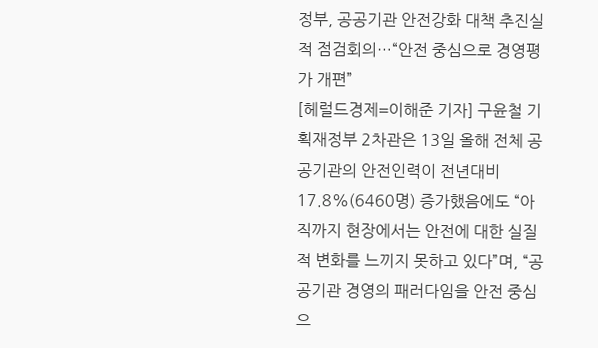정부, 공공기관 안전강화 대책 추진실적 점검회의…“안전 중심으로 경영평가 개편”
[헤럴드경제=이해준 기자] 구윤철 기획재정부 2차관은 13일 올해 전체 공공기관의 안전인력이 전년대비 17.8%(6460명) 증가했음에도 “아직까지 현장에서는 안전에 대한 실질적 변화를 느끼지 못하고 있다”며, “공공기관 경영의 패러다임을 안전 중심으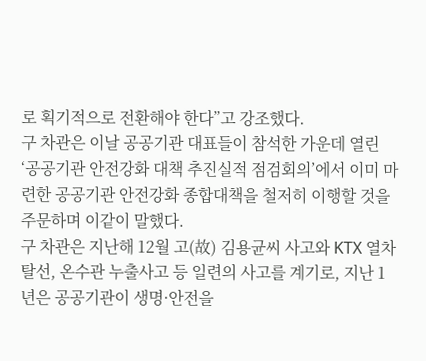로 획기적으로 전환해야 한다”고 강조했다.
구 차관은 이날 공공기관 대표들이 참석한 가운데 열린 ‘공공기관 안전강화 대책 추진실적 점검회의’에서 이미 마련한 공공기관 안전강화 종합대책을 철저히 이행할 것을 주문하며 이같이 말했다.
구 차관은 지난해 12월 고(故) 김용균씨 사고와 KTX 열차 탈선, 온수관 누출사고 등 일련의 사고를 계기로, 지난 1년은 공공기관이 생명·안전을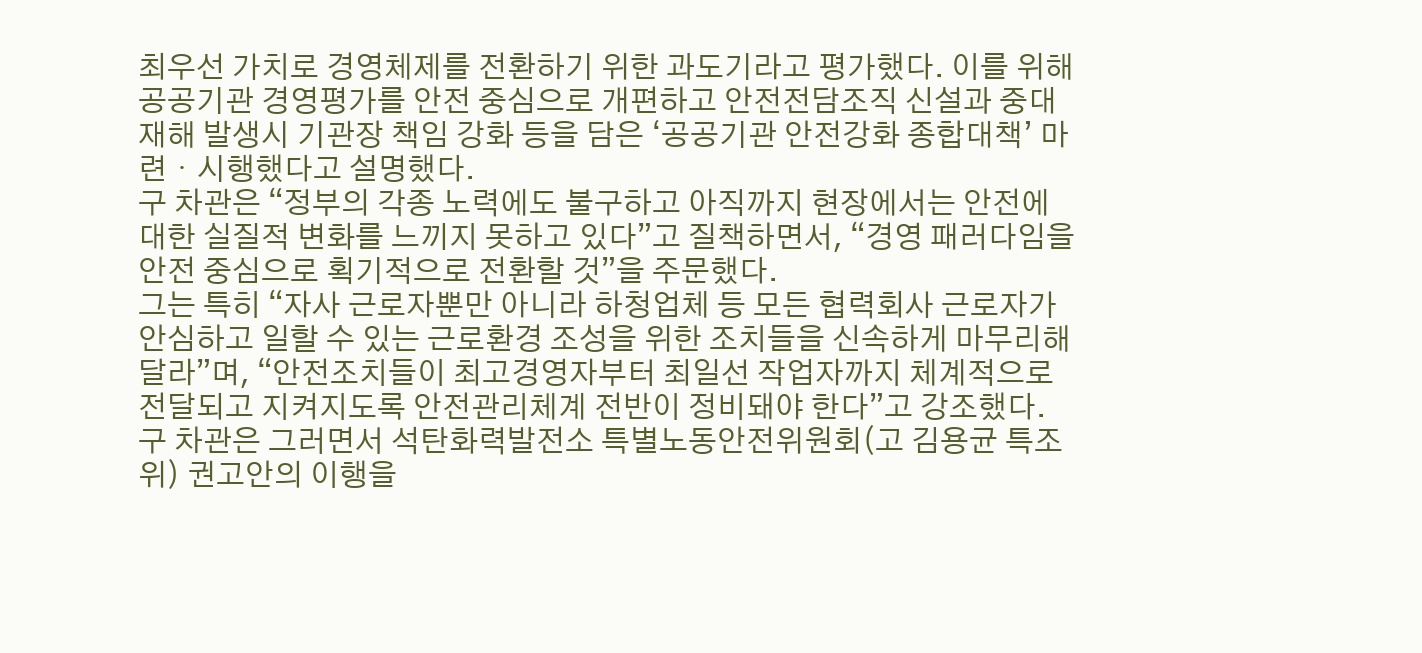최우선 가치로 경영체제를 전환하기 위한 과도기라고 평가했다. 이를 위해 공공기관 경영평가를 안전 중심으로 개편하고 안전전담조직 신설과 중대재해 발생시 기관장 책임 강화 등을 담은 ‘공공기관 안전강화 종합대책’ 마련・시행했다고 설명했다.
구 차관은 “정부의 각종 노력에도 불구하고 아직까지 현장에서는 안전에 대한 실질적 변화를 느끼지 못하고 있다”고 질책하면서, “경영 패러다임을 안전 중심으로 획기적으로 전환할 것”을 주문했다.
그는 특히 “자사 근로자뿐만 아니라 하청업체 등 모든 협력회사 근로자가 안심하고 일할 수 있는 근로환경 조성을 위한 조치들을 신속하게 마무리해달라”며, “안전조치들이 최고경영자부터 최일선 작업자까지 체계적으로 전달되고 지켜지도록 안전관리체계 전반이 정비돼야 한다”고 강조했다.
구 차관은 그러면서 석탄화력발전소 특별노동안전위원회(고 김용균 특조위) 권고안의 이행을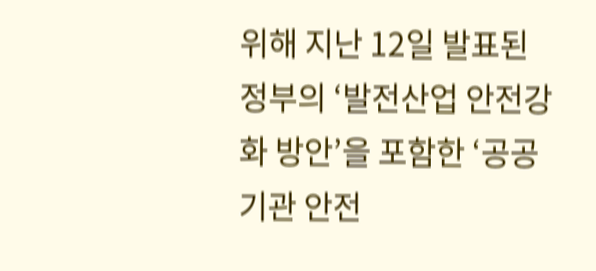위해 지난 12일 발표된 정부의 ‘발전산업 안전강화 방안’을 포함한 ‘공공기관 안전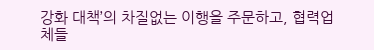강화 대책’의 차질없는 이행을 주문하고, 협력업체들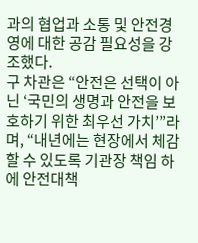과의 협업과 소통 및 안전경영에 대한 공감 필요성을 강조했다.
구 차관은 “안전은 선택이 아닌 ‘국민의 생명과 안전을 보호하기 위한 최우선 가치’”라며, “내년에는 현장에서 체감할 수 있도록 기관장 책임 하에 안전대책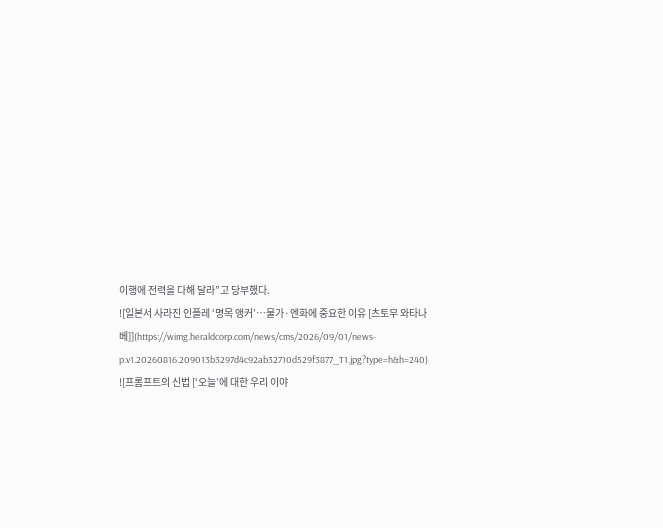이행에 전력을 다해 달라”고 당부했다.
![일본서 사라진 인플레 ‘명목 앵커’…물가·엔화에 중요한 이유 [츠토무 와타나베]](https://wimg.heraldcorp.com/news/cms/2026/09/01/news-p.v1.20260816.209013b3297d4c92ab32710d529f3877_T1.jpg?type=h&h=240)
![프롬프트의 신법 [‘오늘’에 대한 우리 이야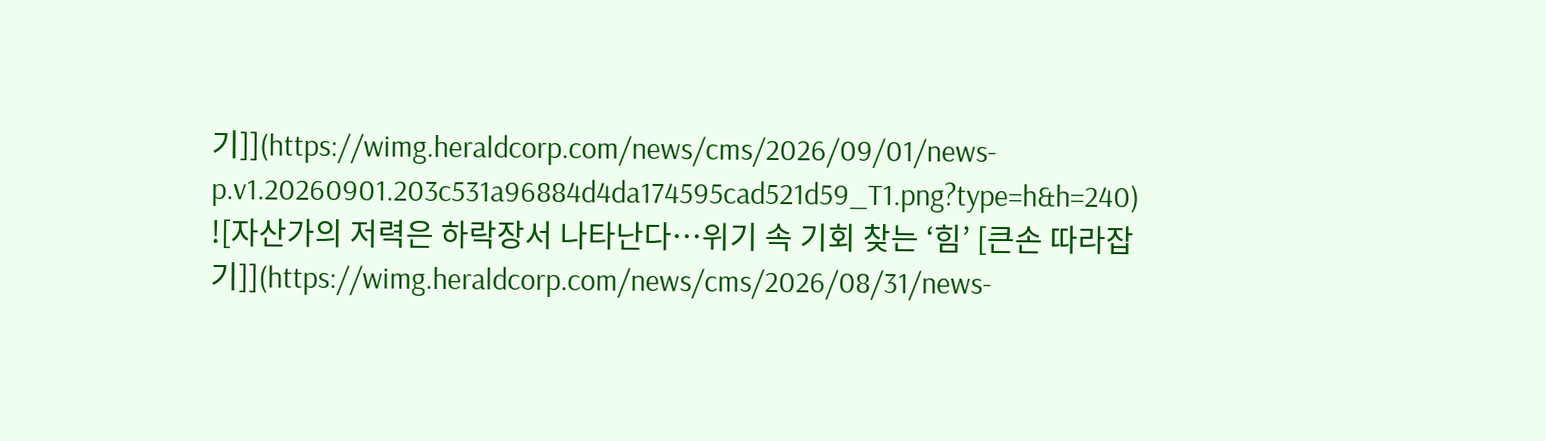기]](https://wimg.heraldcorp.com/news/cms/2026/09/01/news-p.v1.20260901.203c531a96884d4da174595cad521d59_T1.png?type=h&h=240)
![자산가의 저력은 하락장서 나타난다…위기 속 기회 찾는 ‘힘’ [큰손 따라잡기]](https://wimg.heraldcorp.com/news/cms/2026/08/31/news-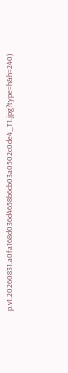p.v1.20260831.a0fa168d036d4658b6cb03a0502c0de4_T1.jpg?type=h&h=240)